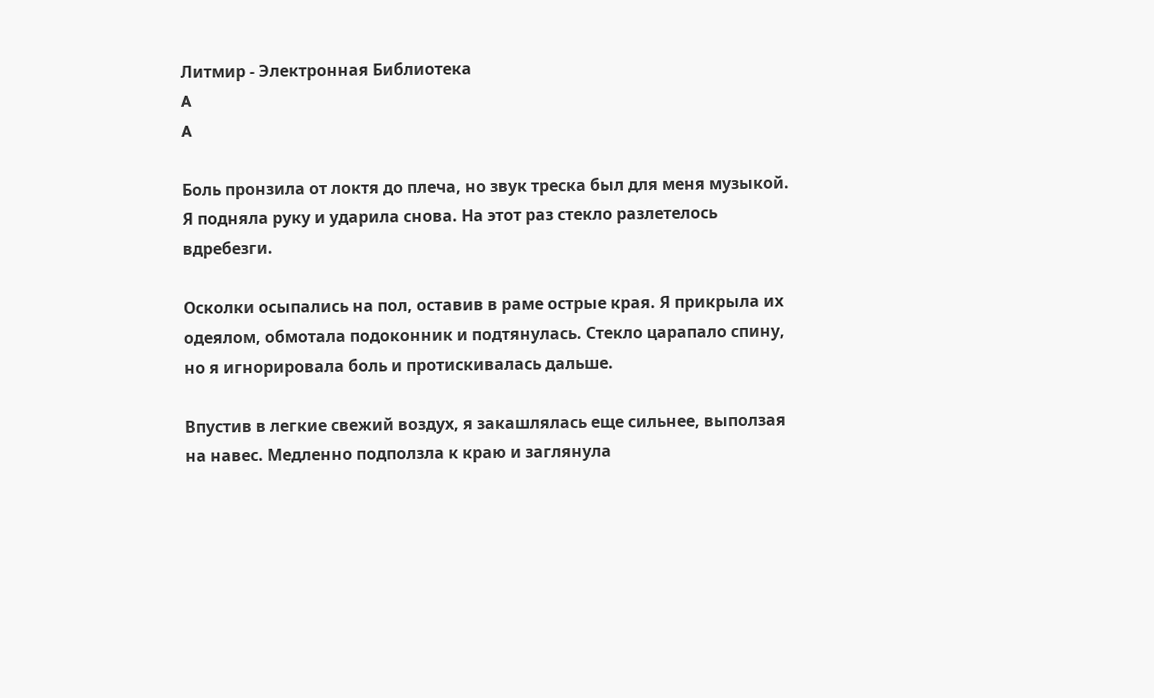Литмир - Электронная Библиотека
A
A

Боль пронзила от локтя до плеча, но звук треска был для меня музыкой. Я подняла руку и ударила снова. На этот раз стекло разлетелось вдребезги.

Осколки осыпались на пол, оставив в раме острые края. Я прикрыла их одеялом, обмотала подоконник и подтянулась. Стекло царапало спину, но я игнорировала боль и протискивалась дальше.

Впустив в легкие свежий воздух, я закашлялась еще сильнее, выползая на навес. Медленно подползла к краю и заглянула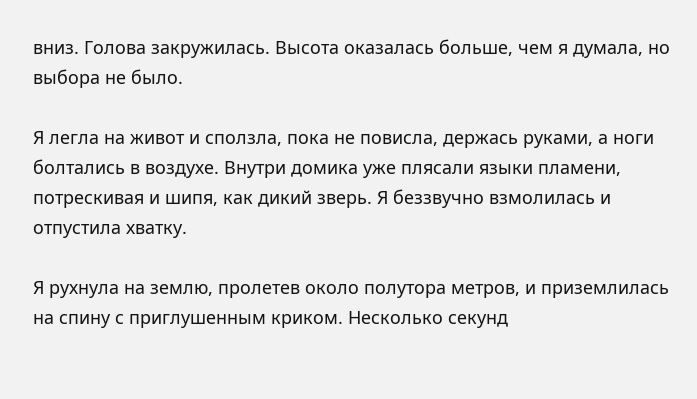вниз. Голова закружилась. Высота оказалась больше, чем я думала, но выбора не было.

Я легла на живот и сползла, пока не повисла, держась руками, а ноги болтались в воздухе. Внутри домика уже плясали языки пламени, потрескивая и шипя, как дикий зверь. Я беззвучно взмолилась и отпустила хватку.

Я рухнула на землю, пролетев около полутора метров, и приземлилась на спину с приглушенным криком. Несколько секунд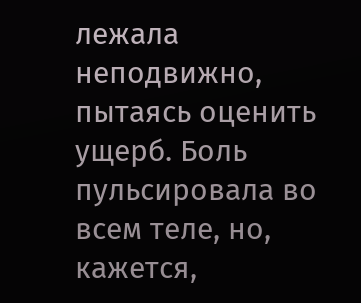лежала неподвижно, пытаясь оценить ущерб. Боль пульсировала во всем теле, но, кажется,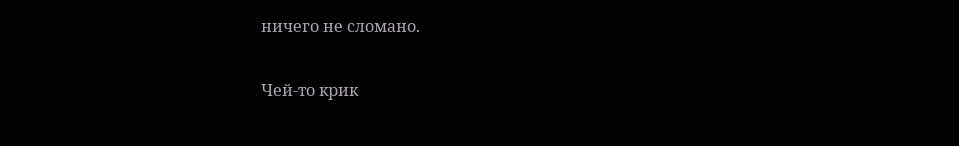ничего не сломано.

Чей-то крик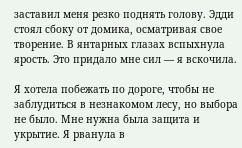заставил меня резко поднять голову. Эдди стоял сбоку от домика, осматривая свое творение. В янтарных глазах вспыхнула ярость. Это придало мне сил — я вскочила.

Я хотела побежать по дороге, чтобы не заблудиться в незнакомом лесу, но выбора не было. Мне нужна была защита и укрытие. Я рванула в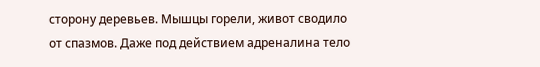сторону деревьев. Мышцы горели, живот сводило от спазмов. Даже под действием адреналина тело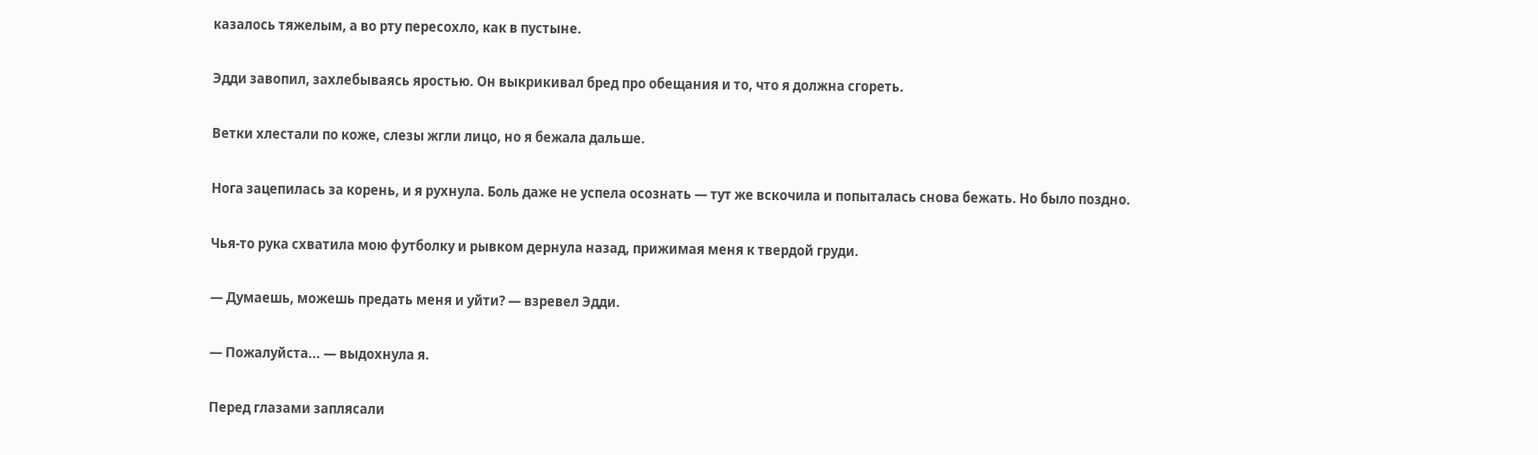казалось тяжелым, а во рту пересохло, как в пустыне.

Эдди завопил, захлебываясь яростью. Он выкрикивал бред про обещания и то, что я должна сгореть.

Ветки хлестали по коже, слезы жгли лицо, но я бежала дальше.

Нога зацепилась за корень, и я рухнула. Боль даже не успела осознать — тут же вскочила и попыталась снова бежать. Но было поздно.

Чья-то рука схватила мою футболку и рывком дернула назад, прижимая меня к твердой груди.

— Думаешь, можешь предать меня и уйти? — взревел Эдди.

— Пожалуйста... — выдохнула я.

Перед глазами заплясали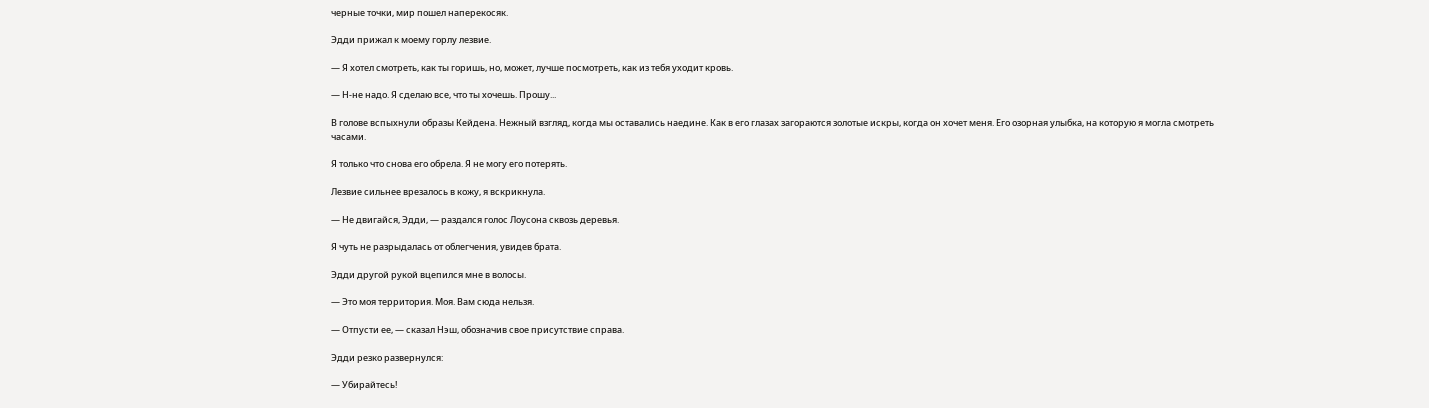черные точки, мир пошел наперекосяк.

Эдди прижал к моему горлу лезвие.

— Я хотел смотреть, как ты горишь, но, может, лучше посмотреть, как из тебя уходит кровь.

— Н-не надо. Я сделаю все, что ты хочешь. Прошу...

В голове вспыхнули образы Кейдена. Нежный взгляд, когда мы оставались наедине. Как в его глазах загораются золотые искры, когда он хочет меня. Его озорная улыбка, на которую я могла смотреть часами.

Я только что снова его обрела. Я не могу его потерять.

Лезвие сильнее врезалось в кожу, я вскрикнула.

— Не двигайся, Эдди, — раздался голос Лоусона сквозь деревья.

Я чуть не разрыдалась от облегчения, увидев брата.

Эдди другой рукой вцепился мне в волосы.

— Это моя территория. Моя. Вам сюда нельзя.

— Отпусти ее, — сказал Нэш, обозначив свое присутствие справа.

Эдди резко развернулся:

— Убирайтесь!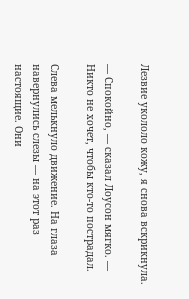Лезвие укололо кожу, я снова вскрикнула.

— Спокойно, — сказал Лоусон мягко. — Никто не хочет, чтобы кто-то пострадал.

Слева мелькнуло движение. На глаза навернулись слезы — на этот раз настоящие. Они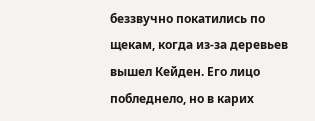беззвучно покатились по щекам, когда из-за деревьев вышел Кейден. Его лицо побледнело, но в карих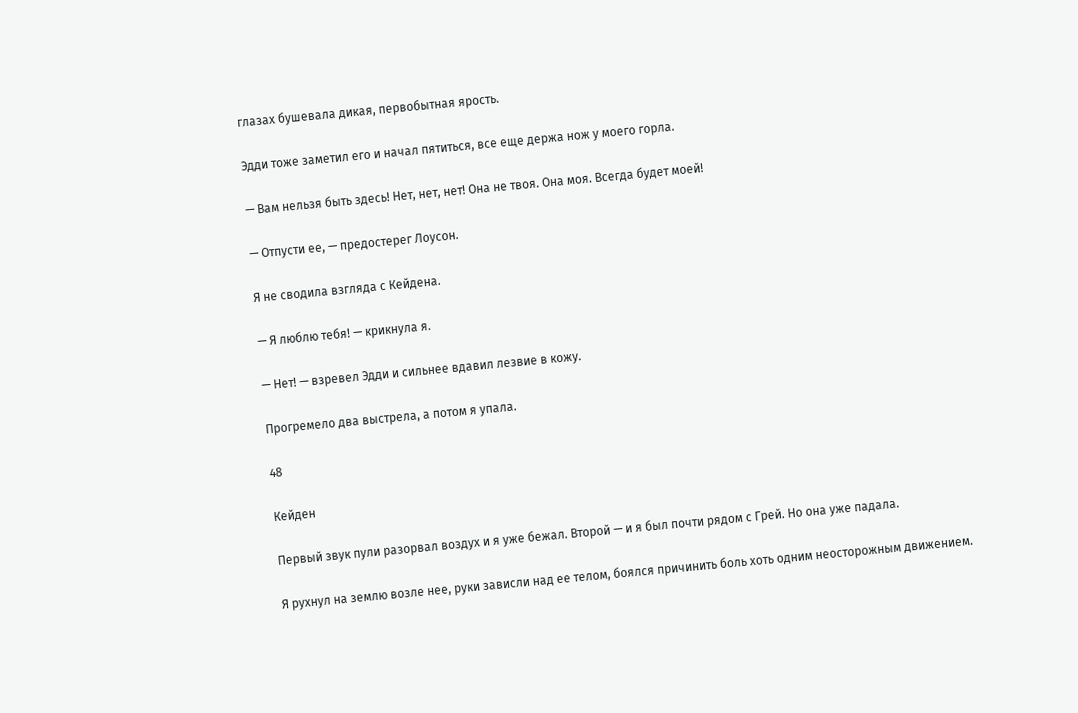глазах бушевала дикая, первобытная ярость.

Эдди тоже заметил его и начал пятиться, все еще держа нож у моего горла.

— Вам нельзя быть здесь! Нет, нет, нет! Она не твоя. Она моя. Всегда будет моей!

— Отпусти ее, — предостерег Лоусон.

Я не сводила взгляда с Кейдена.

— Я люблю тебя! — крикнула я.

— Нет! — взревел Эдди и сильнее вдавил лезвие в кожу.

Прогремело два выстрела, а потом я упала.

48

Кейден

Первый звук пули разорвал воздух и я уже бежал. Второй — и я был почти рядом с Грей. Но она уже падала.

Я рухнул на землю возле нее, руки зависли над ее телом, боялся причинить боль хоть одним неосторожным движением.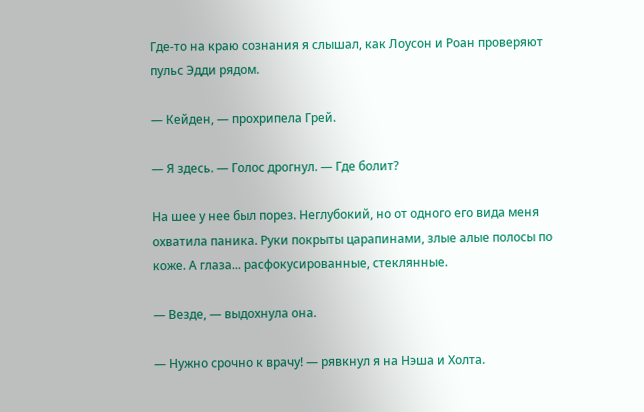Где-то на краю сознания я слышал, как Лоусон и Роан проверяют пульс Эдди рядом.

— Кейден, — прохрипела Грей.

— Я здесь. — Голос дрогнул. — Где болит?

На шее у нее был порез. Неглубокий, но от одного его вида меня охватила паника. Руки покрыты царапинами, злые алые полосы по коже. А глаза... расфокусированные, стеклянные.

— Везде, — выдохнула она.

— Нужно срочно к врачу! — рявкнул я на Нэша и Холта.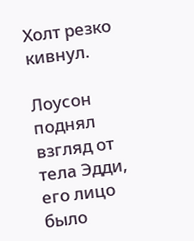Холт резко кивнул.

Лоусон поднял взгляд от тела Эдди, его лицо было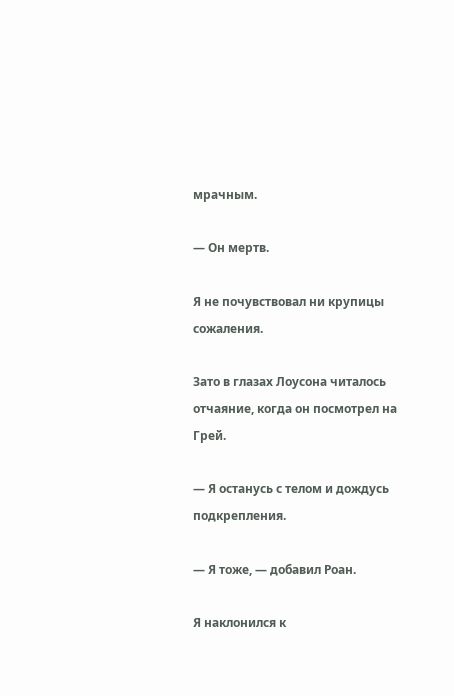мрачным.

— Он мертв.

Я не почувствовал ни крупицы сожаления.

Зато в глазах Лоусона читалось отчаяние, когда он посмотрел на Грей.

— Я останусь с телом и дождусь подкрепления.

— Я тоже, — добавил Роан.

Я наклонился к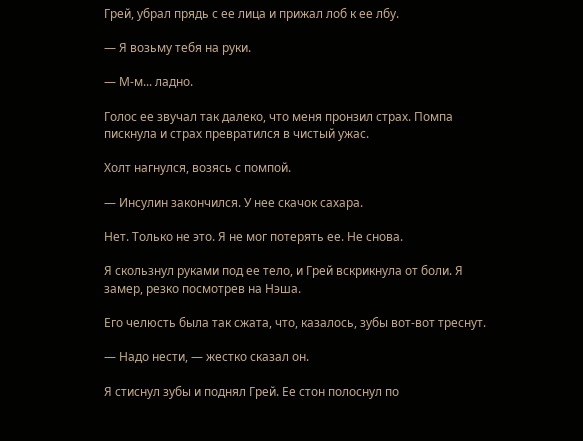Грей, убрал прядь с ее лица и прижал лоб к ее лбу.

— Я возьму тебя на руки.

— М-м... ладно.

Голос ее звучал так далеко, что меня пронзил страх. Помпа пискнула и страх превратился в чистый ужас.

Холт нагнулся, возясь с помпой.

— Инсулин закончился. У нее скачок сахара.

Нет. Только не это. Я не мог потерять ее. Не снова.

Я скользнул руками под ее тело, и Грей вскрикнула от боли. Я замер, резко посмотрев на Нэша.

Его челюсть была так сжата, что, казалось, зубы вот-вот треснут.

— Надо нести, — жестко сказал он.

Я стиснул зубы и поднял Грей. Ее стон полоснул по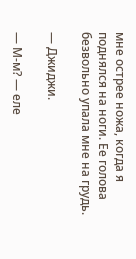мне острее ножа, когда я поднялся на ноги. Ее голова безвольно упала мне на грудь.

— Джиджи.

— М-м? — еле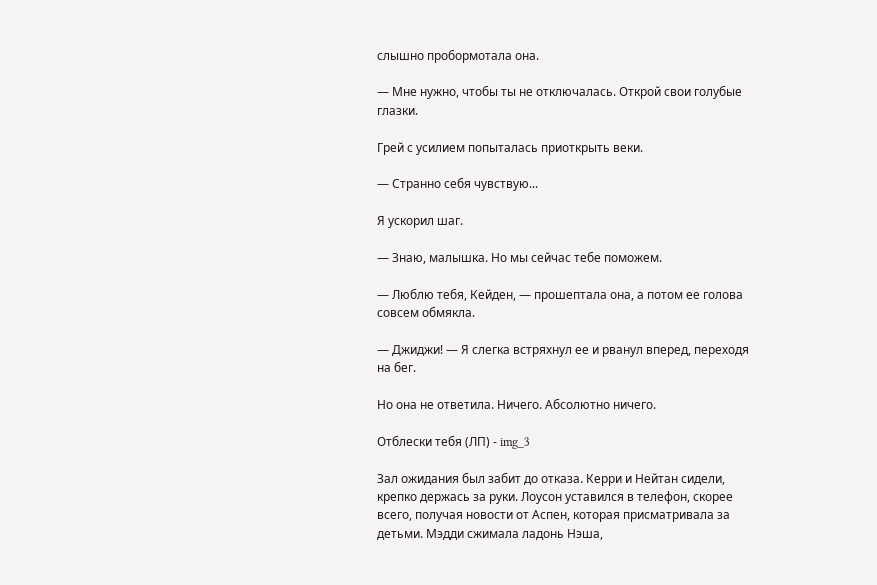слышно пробормотала она.

— Мне нужно, чтобы ты не отключалась. Открой свои голубые глазки.

Грей с усилием попыталась приоткрыть веки.

— Странно себя чувствую...

Я ускорил шаг.

— Знаю, малышка. Но мы сейчас тебе поможем.

— Люблю тебя, Кейден, — прошептала она, а потом ее голова совсем обмякла.

— Джиджи! — Я слегка встряхнул ее и рванул вперед, переходя на бег.

Но она не ответила. Ничего. Абсолютно ничего.

Отблески тебя (ЛП) - img_3

Зал ожидания был забит до отказа. Керри и Нейтан сидели, крепко держась за руки. Лоусон уставился в телефон, скорее всего, получая новости от Аспен, которая присматривала за детьми. Мэдди сжимала ладонь Нэша,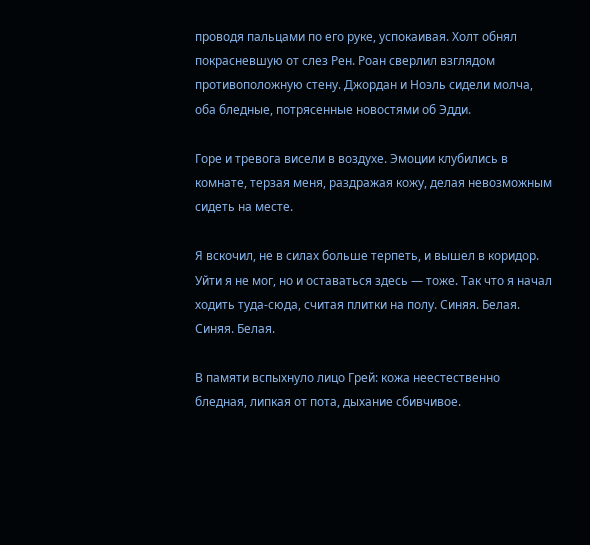проводя пальцами по его руке, успокаивая. Холт обнял покрасневшую от слез Рен. Роан сверлил взглядом противоположную стену. Джордан и Ноэль сидели молча, оба бледные, потрясенные новостями об Эдди.

Горе и тревога висели в воздухе. Эмоции клубились в комнате, терзая меня, раздражая кожу, делая невозможным сидеть на месте.

Я вскочил, не в силах больше терпеть, и вышел в коридор. Уйти я не мог, но и оставаться здесь — тоже. Так что я начал ходить туда-сюда, считая плитки на полу. Синяя. Белая. Синяя. Белая.

В памяти вспыхнуло лицо Грей: кожа неестественно бледная, липкая от пота, дыхание сбивчивое.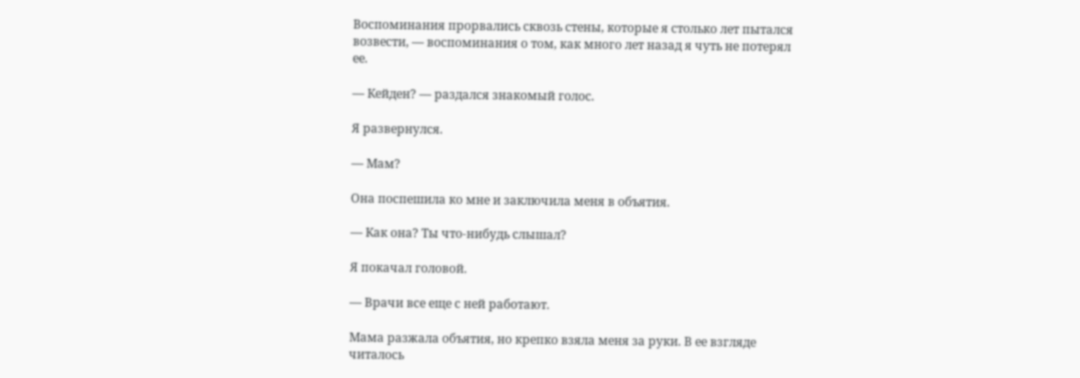Воспоминания прорвались сквозь стены, которые я столько лет пытался возвести, — воспоминания о том, как много лет назад я чуть не потерял ее.

— Кейден? — раздался знакомый голос.

Я развернулся.

— Мам?

Она поспешила ко мне и заключила меня в объятия.

— Как она? Ты что-нибудь слышал?

Я покачал головой.

— Врачи все еще с ней работают.

Мама разжала объятия, но крепко взяла меня за руки. В ее взгляде читалось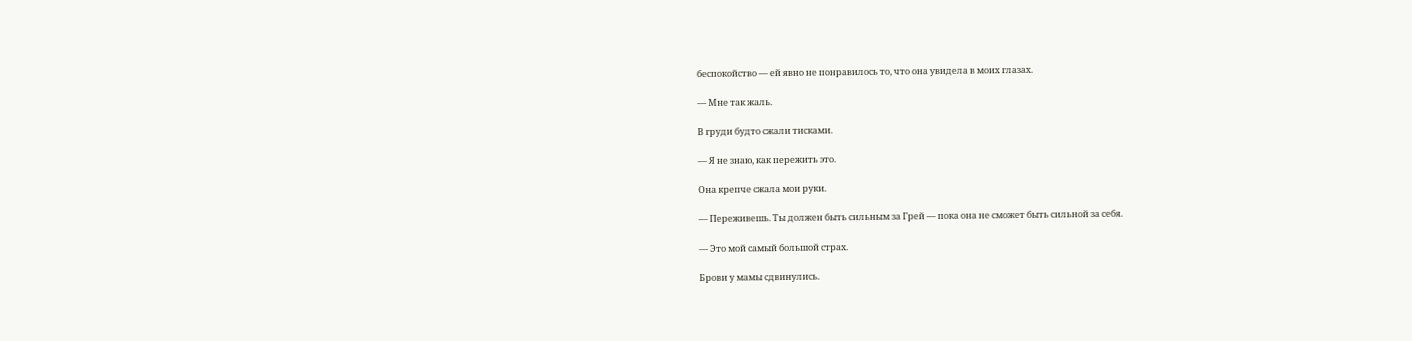беспокойство — ей явно не понравилось то, что она увидела в моих глазах.

— Мне так жаль.

В груди будто сжали тисками.

— Я не знаю, как пережить это.

Она крепче сжала мои руки.

— Переживешь. Ты должен быть сильным за Грей — пока она не сможет быть сильной за себя.

— Это мой самый большой страх.

Брови у мамы сдвинулись.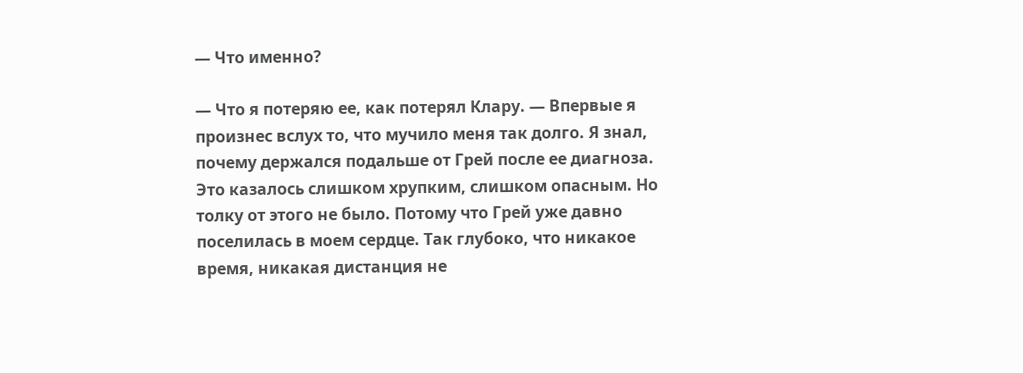— Что именно?

— Что я потеряю ее, как потерял Клару. — Впервые я произнес вслух то, что мучило меня так долго. Я знал, почему держался подальше от Грей после ее диагноза. Это казалось слишком хрупким, слишком опасным. Но толку от этого не было. Потому что Грей уже давно поселилась в моем сердце. Так глубоко, что никакое время, никакая дистанция не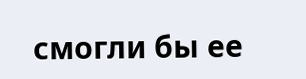смогли бы ее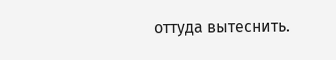оттуда вытеснить.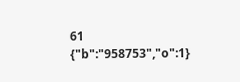61
{"b":"958753","o":1}